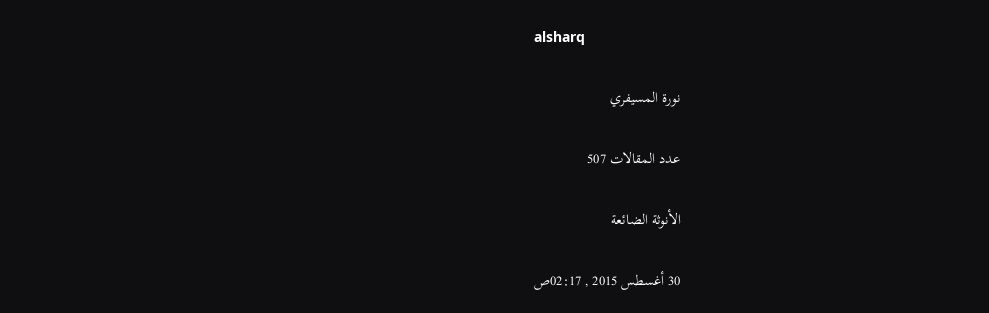alsharq

نورة المسيفري

عدد المقالات 507

الأنوثة الضائعة

30 أغسطس 2015 , 02:17ص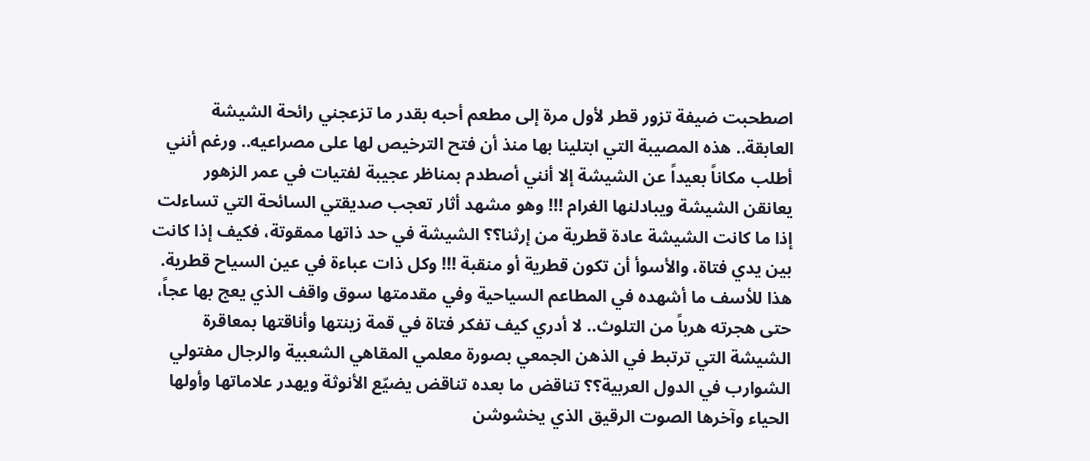اصطحبت ضيفة تزور قطر لأول مرة إلى مطعم أحبه بقدر ما تزعجني رائحة الشيشة العابقة.. هذه المصيبة التي ابتلينا بها منذ أن فتح الترخيص لها على مصراعيه.. ورغم أنني أطلب مكاناً بعيداً عن الشيشة إلا أنني أصطدم بمناظر عجيبة لفتيات في عمر الزهور يعانقن الشيشة ويبادلنها الغرام !!! وهو مشهد أثار تعجب صديقتي السائحة التي تساءلت إذا ما كانت الشيشة عادة قطرية من إرثنا؟؟ الشيشة في حد ذاتها ممقوتة، فكيف إذا كانت بين يدي فتاة، والأسوأ أن تكون قطرية أو منقبة !!! وكل ذات عباءة في عين السياح قطرية. هذا للأسف ما أشهده في المطاعم السياحية وفي مقدمتها سوق واقف الذي يعج بها عجاً، حتى هجرته هرباً من التلوث.. لا أدري كيف تفكر فتاة في قمة زينتها وأناقتها بمعاقرة الشيشة التي ترتبط في الذهن الجمعي بصورة معلمي المقاهي الشعبية والرجال مفتولي الشوارب في الدول العربية؟؟ تناقض ما بعده تناقض يضيّع الأنوثة ويهدر علاماتها وأولها الحياء وآخرها الصوت الرقيق الذي يخشوشن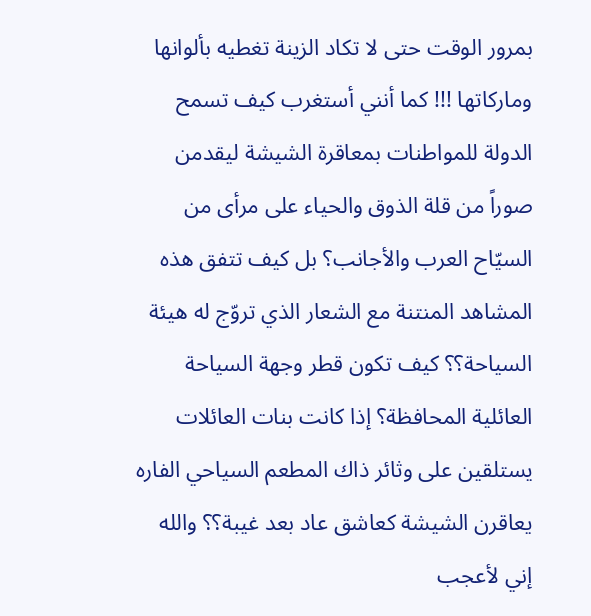بمرور الوقت حتى لا تكاد الزينة تغطيه بألوانها وماركاتها !!! كما أنني أستغرب كيف تسمح الدولة للمواطنات بمعاقرة الشيشة ليقدمن صوراً من قلة الذوق والحياء على مرأى من السيّاح العرب والأجانب؟ بل كيف تتفق هذه المشاهد المنتنة مع الشعار الذي تروّج له هيئة السياحة؟؟ كيف تكون قطر وجهة السياحة العائلية المحافظة؟ إذا كانت بنات العائلات يستلقين على وثائر ذاك المطعم السياحي الفاره يعاقرن الشيشة كعاشق عاد بعد غيبة؟؟ والله إني لأعجب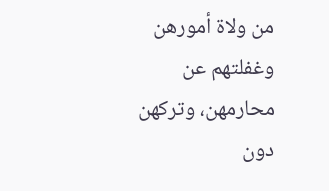من ولاة أمورهن وغفلتهم عن محارمهن، وتركهن دون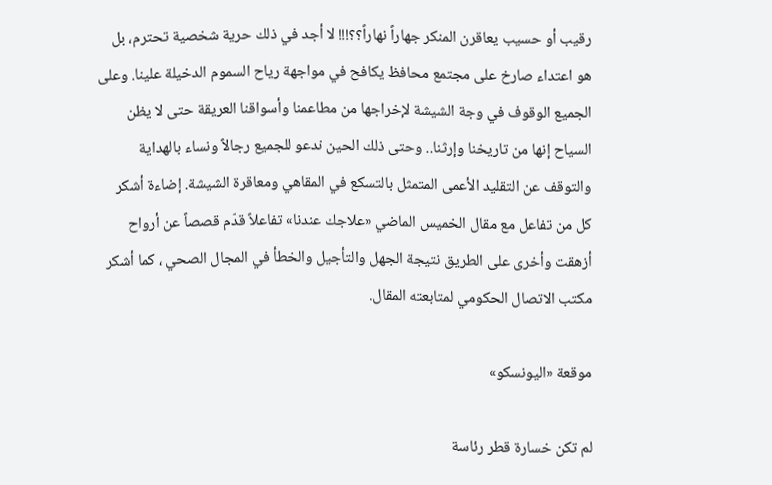رقيب أو حسيب يعاقرن المنكر جهاراً نهاراً؟؟!!! لا أجد في ذلك حرية شخصية تحترم، بل هو اعتداء صارخ على مجتمع محافظ يكافح في مواجهة رياح السموم الدخيلة علينا. وعلى الجميع الوقوف في وجة الشيشة لإخراجها من مطاعمنا وأسواقنا العريقة حتى لا يظن السياح إنها من تاريخنا وإرثنا.. وحتى ذلك الحين ندعو للجميع رجالاً ونساء بالهداية والتوقف عن التقليد الأعمى المتمثل بالتسكع في المقاهي ومعاقرة الشيشة. إضاءة أشكر كل من تفاعل مع مقال الخميس الماضي «علاجك عندنا» تفاعلاً قدّم قصصاً عن أرواح أزهقت وأخرى على الطريق نتيجة الجهل والتأجيل والخطأ في المجال الصحي ، كما أشكر مكتب الاتصال الحكومي لمتابعته المقال.

موقعة «اليونسكو»

لم تكن خسارة قطر رئاسة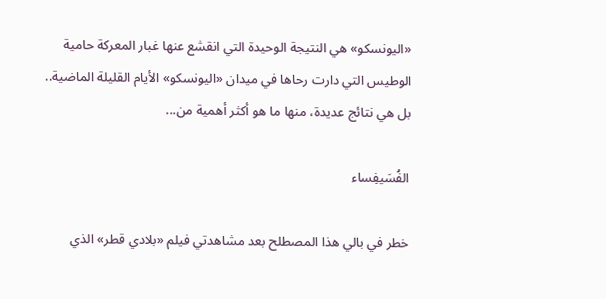«اليونسكو» هي النتيجة الوحيدة التي انقشع عنها غبار المعركة حامية الوطيس التي دارت رحاها في ميدان «اليونسكو» الأيام القليلة الماضية.. بل هي نتائج عديدة، منها ما هو أكثر أهمية من...

الفُسَيفِساء

خطر في بالي هذا المصطلح بعد مشاهدتي فيلم «بلادي قطر» الذي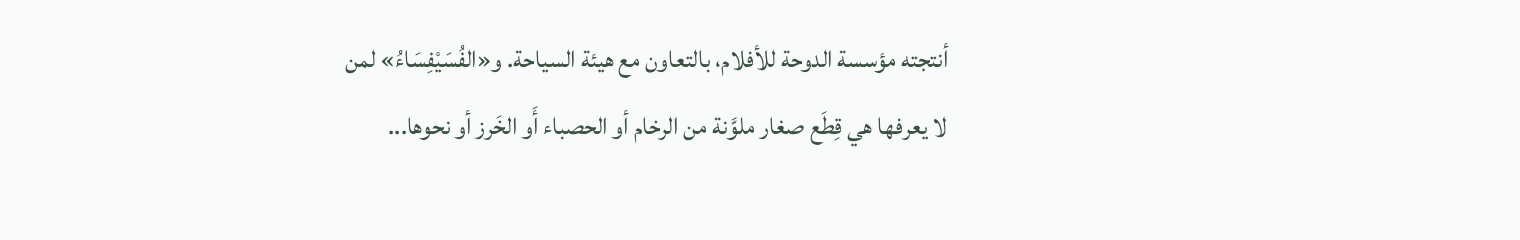أنتجته مؤسسة الدوحة للأفلام، بالتعاون مع هيئة السياحة. و«الفُسَيْفِسَاءُ» لمن لا يعرفها هي قِطَع صغار ملوَّنة من الرخام أو الحصباء أَو الخَرز أو نحوها...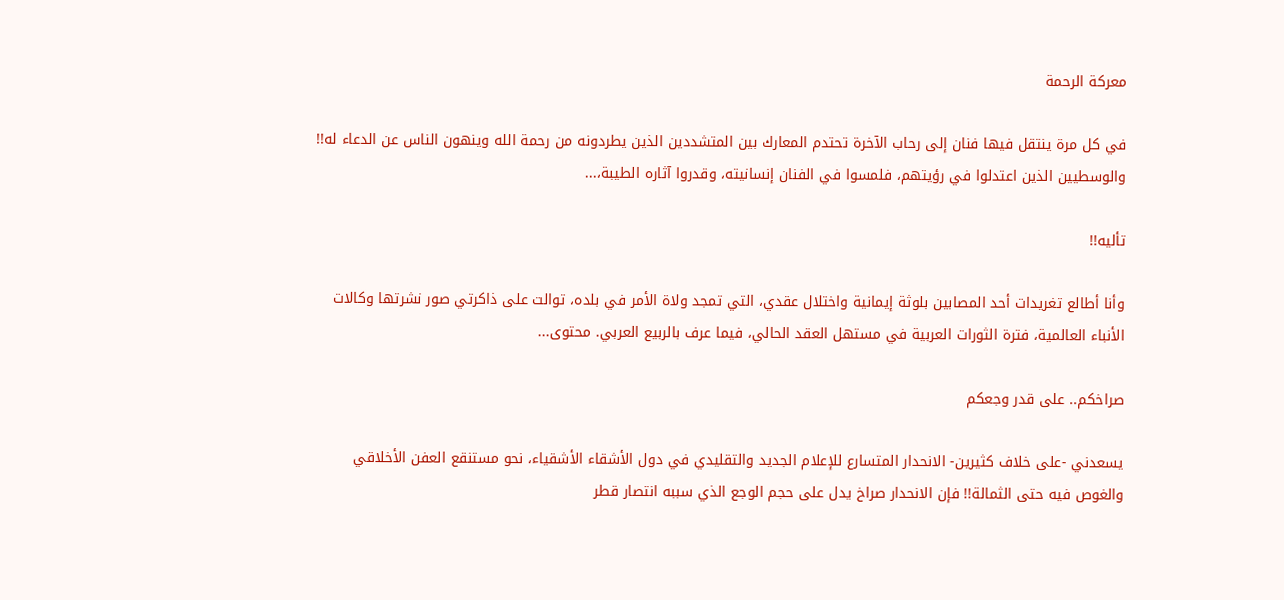معركة الرحمة

في كل مرة ينتقل فيها فنان إلى رحاب الآخرة تحتدم المعارك بين المتشددين الذين يطردونه من رحمة الله وينهون الناس عن الدعاء له!! والوسطيين الذين اعتدلوا في رؤيتهم، فلمسوا في الفنان إنسانيته، وقدروا آثاره الطيبة،...

تأليه!!

وأنا أطالع تغريدات أحد المصابين بلوثة إيمانية واختلال عقدي، التي تمجد ولاة الأمر في بلده، توالت على ذاكرتي صور نشرتها وكالات الأنباء العالمية، فترة الثورات العربية في مستهل العقد الحالي، فيما عرف بالربيع العربي. محتوى...

صراخكم.. على قدر وجعكم

يسعدني -على خلاف كثيرين- الانحدار المتسارع للإعلام الجديد والتقليدي في دول الأشقاء الأشقياء، نحو مستنقع العفن الأخلاقي والغوص فيه حتى الثمالة!! فإن الانحدار صراخ يدل على حجم الوجع الذي سببه انتصار قطر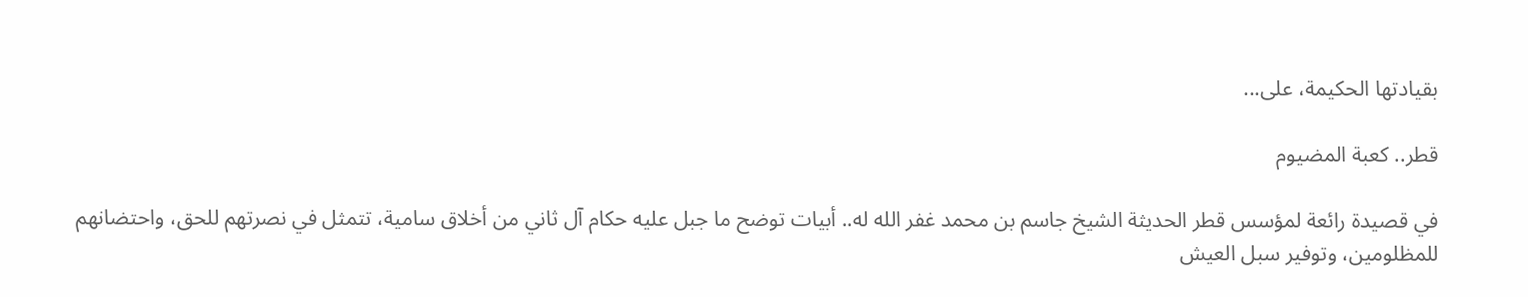بقيادتها الحكيمة، على...

قطر.. كعبة المضيوم

في قصيدة رائعة لمؤسس قطر الحديثة الشيخ جاسم بن محمد غفر الله له.. أبيات توضح ما جبل عليه حكام آل ثاني من أخلاق سامية، تتمثل في نصرتهم للحق، واحتضانهم للمظلومين، وتوفير سبل العيش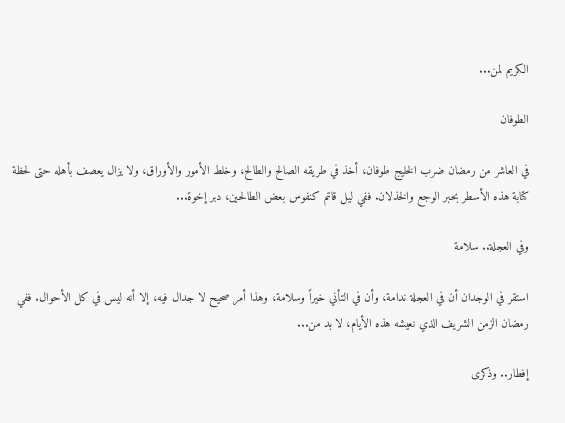الكريم لمن...

الطوفان

في العاشر من رمضان ضرب الخليج طوفان، أخذ في طريقه الصالح والطالح، وخلط الأمور والأوراق، ولا يزال يعصف بأهله حتى لحظة كتابة هذه الأسطر بحبر الوجع والخذلان. ففي ليل قاتم كنفوس بعض الطالحين، دبر إخوة...

وفي العجلة.. سلامة

استقر في الوجدان أن في العجلة ندامة، وأن في التأني خيراً وسلامة، وهذا أمر صحيح لا جدال فيه، إلا أنه ليس في كل الأحوال. ففي رمضان الزمن الشريف الذي نعيشه هذه الأيام، لا بد من...

إفطار.. وذكرى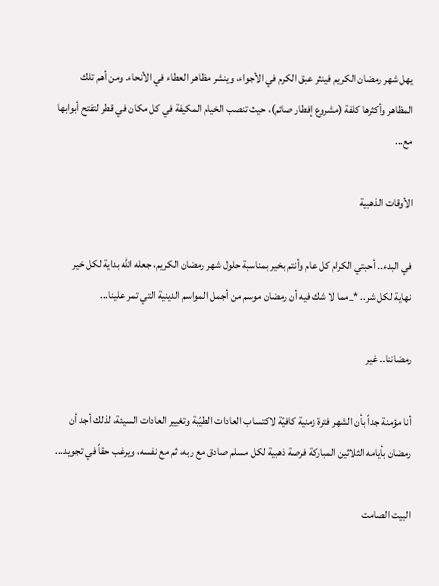يهل شهر رمضان الكريم فينثر عبق الكرم في الأجواء، وينشر مظاهر العطاء في الأنحاء. ومن أهم تلك المظاهر وأكثرها كلفة (مشروع إفطار صائم)، حيث تنصب الخيام المكيفة في كل مكان في قطر لتفتح أبوابها مع...

الأوقات الذهبية

في البدء.. أحبتي الكرام كل عام وأنتم بخير بمناسبة حلول شهر رمضان الكريم، جعله الله بداية لكل خير نهاية لكل شر.. *_مما لا شك فيه أن رمضان موسم من أجمل المواسم الدينية التي تمر علينا...

رمضاننا.. غير

أنا مؤمنة جداً بأن الشهر فترة زمنية كافيّة لاكتساب العادات الطيّبة وتغيير العادات السيئة، لذلك أجد أن رمضان بأيامه الثلاثين المباركة فرصة ذهبية لكل مسلم صادق مع ربه، ثم مع نفسه، ويرغب حقاً في تجويد...

البيت الصامت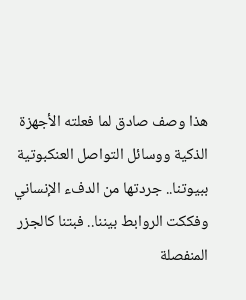هذا وصف صادق لما فعلته الأجهزة الذكية ووسائل التواصل العنكبوتية ببيوتنا.. جردتها من الدفء الإنساني وفككت الروابط بيننا.. فبتنا كالجزر المنفصلة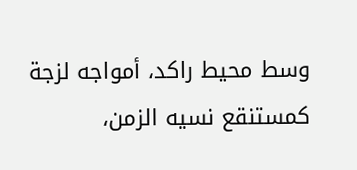وسط محيط راكد، أمواجه لزجة كمستنقع نسيه الزمن،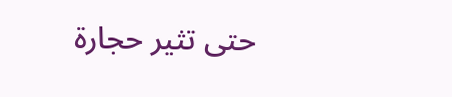حتى تثير حجارة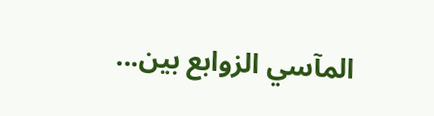المآسي الزوابع بين...